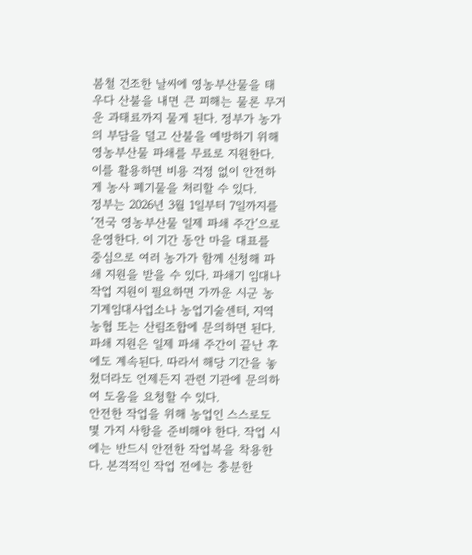봄철 건조한 날씨에 영농부산물을 태우다 산불을 내면 큰 피해는 물론 무거운 과태료까지 물게 된다. 정부가 농가의 부담을 덜고 산불을 예방하기 위해 영농부산물 파쇄를 무료로 지원한다. 이를 활용하면 비용 걱정 없이 안전하게 농사 폐기물을 처리할 수 있다.
정부는 2026년 3월 1일부터 7일까지를 ‘전국 영농부산물 일제 파쇄 주간’으로 운영한다. 이 기간 동안 마을 대표를 중심으로 여러 농가가 함께 신청해 파쇄 지원을 받을 수 있다. 파쇄기 임대나 작업 지원이 필요하면 가까운 시군 농기계임대사업소나 농업기술센터, 지역 농협 또는 산림조합에 문의하면 된다.
파쇄 지원은 일제 파쇄 주간이 끝난 후에도 계속된다. 따라서 해당 기간을 놓쳤더라도 언제든지 관련 기관에 문의하여 도움을 요청할 수 있다.
안전한 작업을 위해 농업인 스스로도 몇 가지 사항을 준비해야 한다. 작업 시에는 반드시 안전한 작업복을 착용한다. 본격적인 작업 전에는 충분한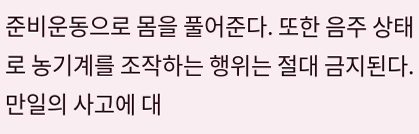준비운동으로 몸을 풀어준다. 또한 음주 상태로 농기계를 조작하는 행위는 절대 금지된다. 만일의 사고에 대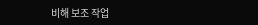비해 보조 작업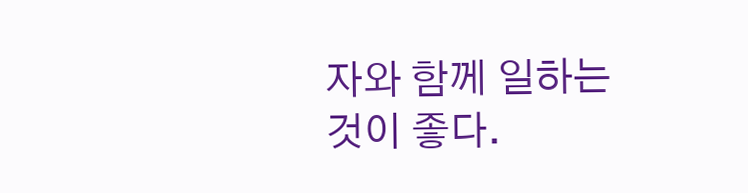자와 함께 일하는 것이 좋다.